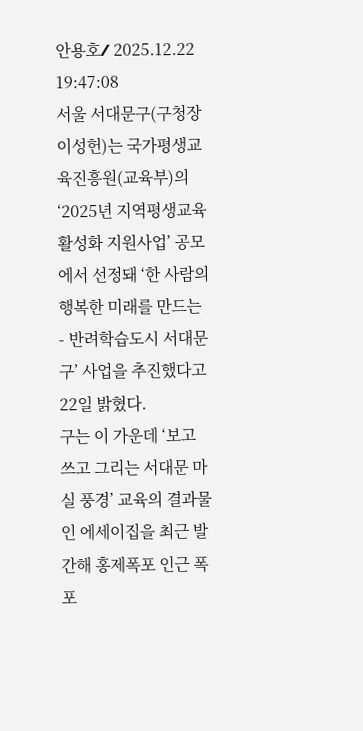안용호⁄ 2025.12.22 19:47:08
서울 서대문구(구청장 이성헌)는 국가평생교육진흥원(교육부)의 ‘2025년 지역평생교육 활성화 지원사업’ 공모에서 선정돼 ‘한 사람의 행복한 미래를 만드는 - 반려학습도시 서대문구’ 사업을 추진했다고 22일 밝혔다.
구는 이 가운데 ‘보고 쓰고 그리는 서대문 마실 풍경’ 교육의 결과물인 에세이집을 최근 발간해 홍제폭포 인근 폭포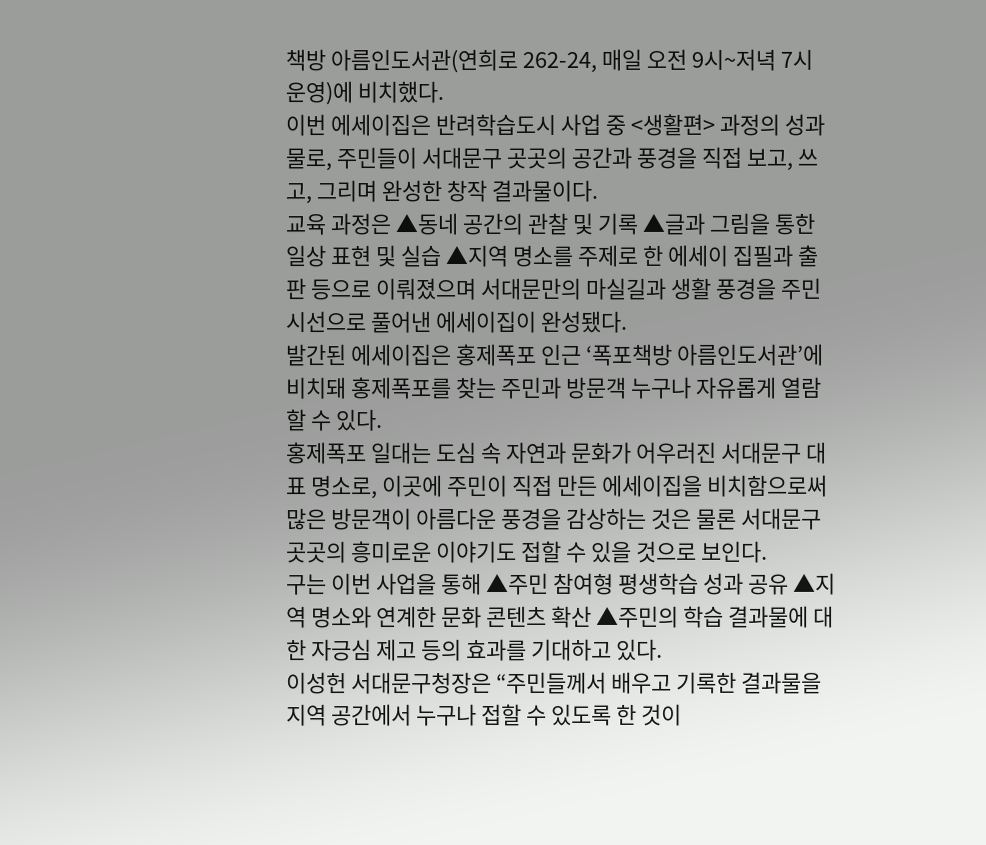책방 아름인도서관(연희로 262-24, 매일 오전 9시~저녁 7시 운영)에 비치했다.
이번 에세이집은 반려학습도시 사업 중 <생활편> 과정의 성과물로, 주민들이 서대문구 곳곳의 공간과 풍경을 직접 보고, 쓰고, 그리며 완성한 창작 결과물이다.
교육 과정은 ▲동네 공간의 관찰 및 기록 ▲글과 그림을 통한 일상 표현 및 실습 ▲지역 명소를 주제로 한 에세이 집필과 출판 등으로 이뤄졌으며 서대문만의 마실길과 생활 풍경을 주민 시선으로 풀어낸 에세이집이 완성됐다.
발간된 에세이집은 홍제폭포 인근 ‘폭포책방 아름인도서관’에 비치돼 홍제폭포를 찾는 주민과 방문객 누구나 자유롭게 열람할 수 있다.
홍제폭포 일대는 도심 속 자연과 문화가 어우러진 서대문구 대표 명소로, 이곳에 주민이 직접 만든 에세이집을 비치함으로써 많은 방문객이 아름다운 풍경을 감상하는 것은 물론 서대문구 곳곳의 흥미로운 이야기도 접할 수 있을 것으로 보인다.
구는 이번 사업을 통해 ▲주민 참여형 평생학습 성과 공유 ▲지역 명소와 연계한 문화 콘텐츠 확산 ▲주민의 학습 결과물에 대한 자긍심 제고 등의 효과를 기대하고 있다.
이성헌 서대문구청장은 “주민들께서 배우고 기록한 결과물을 지역 공간에서 누구나 접할 수 있도록 한 것이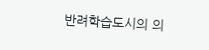반려학습도시의 의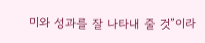미와 성과를 잘 나타내 줄 것”이라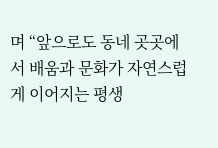며 “앞으로도 동네 곳곳에서 배움과 문화가 자연스럽게 이어지는 평생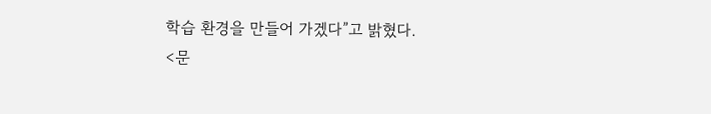학습 환경을 만들어 가겠다”고 밝혔다.
<문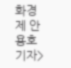화경제 안용호 기자>